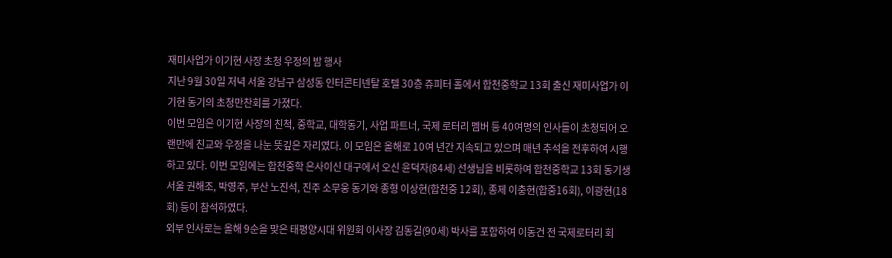재미사업가 이기현 사장 초청 우정의 밤 행사
지난 9월 30일 저녁 서울 강남구 삼성동 인터콘티넨탈 호텔 30층 쥬피터 홀에서 합천중학교 13회 출신 재미사업가 이기현 동기의 초청만찬회를 가졌다.
이번 모임은 이기현 사장의 친척, 중학교, 대학동기, 사업 파트너, 국제 로터리 멤버 등 40여명의 인사들이 초청되어 오랜만에 친교와 우정을 나눈 뜻깊은 자리였다. 이 모임은 올해로 10여 년간 지속되고 있으며 매년 추석을 전후하여 시행하고 있다. 이번 모임에는 합천중학 은사이신 대구에서 오신 윤덕자(84세) 선생님을 비롯하여 합천중학교 13회 동기생 서울 권해조, 박영주, 부산 노진석, 진주 소무웅 동기와 종형 이상현(합천중 12회), 종제 이충현(합중16회), 이광현(18회) 등이 참석하였다.
외부 인사로는 올해 9순을 맞은 태평양시대 위원회 이사장 김동길(90세) 박사를 포함하여 이동건 전 국제로터리 회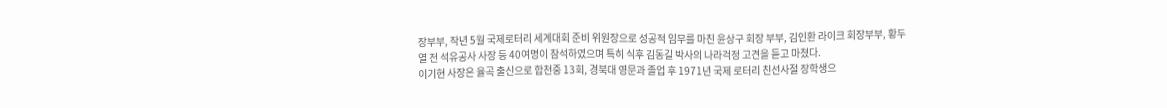장부부, 작년 5월 국제로터리 세계대회 준비 위원장으로 성공적 임무를 마친 윤상구 회장 부부, 김인환 라이크 회장부부, 황두열 전 석유공사 사장 등 40여명이 참석하였으며 특히 식후 김동길 박사의 나라걱정 고견을 듣고 마쳤다.
이기현 사장은 율곡 출신으로 합천중 13회, 경북대 영문과 졸업 후 1971년 국제 로터리 친선사절 장학생으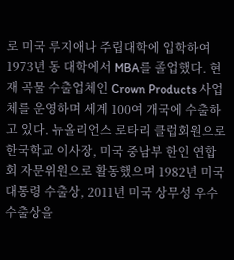로 미국 루지애나 주립대학에 입학하여 1973년 동 대학에서 MBA를 졸업했다. 현재 곡물 수출업체인 Crown Products 사업체를 운영하며 세계 100여 개국에 수출하고 있다. 뉴올리언스 로타리 클럽회원으로 한국학교 이사장, 미국 중남부 한인 연합회 자문위원으로 활동했으며 1982년 미국 대통령 수출상, 2011년 미국 상무성 우수 수출상을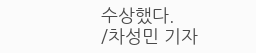수상했다.
/차성민 기자